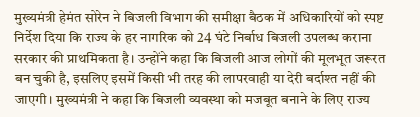मुख्यमंत्री हेमंत सोरेन ने बिजली विभाग की समीक्षा बैठक में अधिकारियों को स्पष्ट निर्देश दिया कि राज्य के हर नागरिक को 24 घंटे निर्बाध बिजली उपलब्ध कराना सरकार की प्राथमिकता है। उन्होंने कहा कि बिजली आज लोगों की मूलभूत जरूरत बन चुकी है, इसलिए इसमें किसी भी तरह की लापरवाही या देरी बर्दाश्त नहीं की जाएगी। मुख्यमंत्री ने कहा कि बिजली व्यवस्था को मजबूत बनाने के लिए राज्य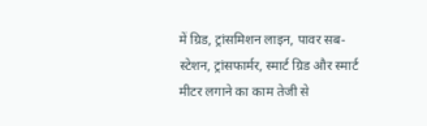में ग्रिड, ट्रांसमिशन लाइन, पावर सब-स्टेशन, ट्रांसफार्मर, स्मार्ट ग्रिड और स्मार्ट मीटर लगाने का काम तेजी से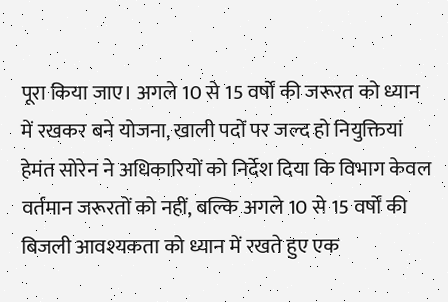पूरा किया जाए। अगले 10 से 15 वर्षों की जरूरत को ध्यान में रखकर बने योजना, खाली पदों पर जल्द हो नियुक्तियां हेमंत सोरेन ने अधिकारियों को निर्देश दिया कि विभाग केवल वर्तमान जरूरतों को नहीं, बल्कि अगले 10 से 15 वर्षों की बिजली आवश्यकता को ध्यान में रखते हुए एक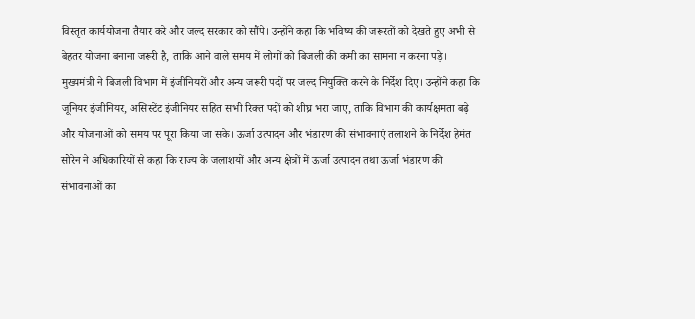विस्तृत कार्ययोजना तैयार करे और जल्द सरकार को सौंपे। उन्होंने कहा कि भविष्य की जरूरतों को देखते हुए अभी से बेहतर योजना बनाना जरूरी है, ताकि आने वाले समय में लोगों को बिजली की कमी का सामना न करना पड़े। मुख्यमंत्री ने बिजली विभाग में इंजीनियरों और अन्य जरूरी पदों पर जल्द नियुक्ति करने के निर्देश दिए। उन्होंने कहा कि जूनियर इंजीनियर, असिस्टेंट इंजीनियर सहित सभी रिक्त पदों को शीघ्र भरा जाए, ताकि विभाग की कार्यक्षमता बढ़े और योजनाओं को समय पर पूरा किया जा सके। ऊर्जा उत्पादन और भंडारण की संभावनाएं तलाशने के निर्देश हेमंत सोरेन ने अधिकारियों से कहा कि राज्य के जलाशयों और अन्य क्षेत्रों में ऊर्जा उत्पादन तथा ऊर्जा भंडारण की संभावनाओं का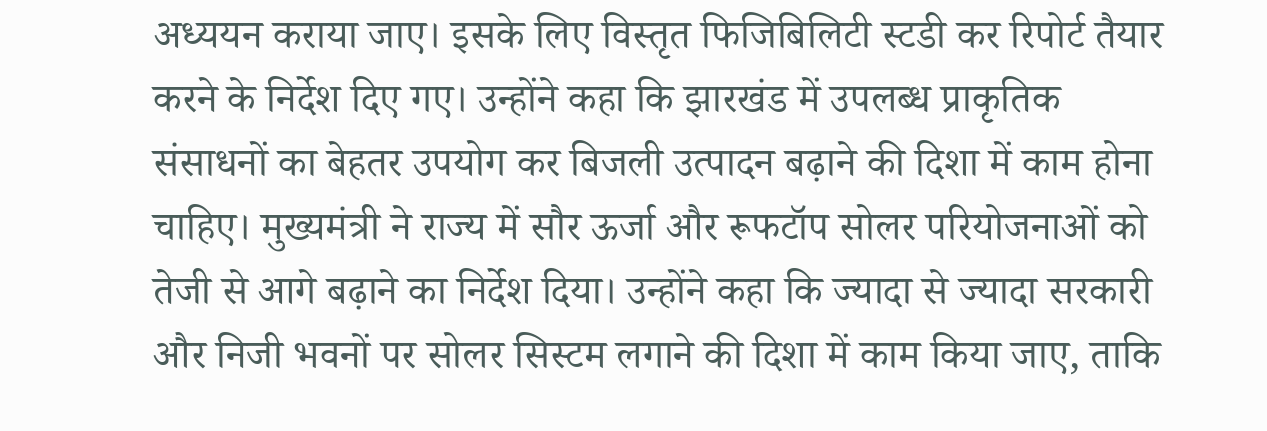अध्ययन कराया जाए। इसके लिए विस्तृत फिजिबिलिटी स्टडी कर रिपोर्ट तैयार करने के निर्देश दिए गए। उन्होंने कहा कि झारखंड में उपलब्ध प्राकृतिक संसाधनों का बेहतर उपयोग कर बिजली उत्पादन बढ़ाने की दिशा में काम होना चाहिए। मुख्यमंत्री ने राज्य में सौर ऊर्जा और रूफटॉप सोलर परियोजनाओं को तेजी से आगे बढ़ाने का निर्देश दिया। उन्होंने कहा कि ज्यादा से ज्यादा सरकारी और निजी भवनों पर सोलर सिस्टम लगाने की दिशा में काम किया जाए, ताकि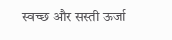स्वच्छ और सस्ती ऊर्जा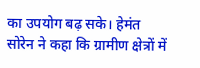का उपयोग बढ़ सके। हेमंत सोरेन ने कहा कि ग्रामीण क्षेत्रों में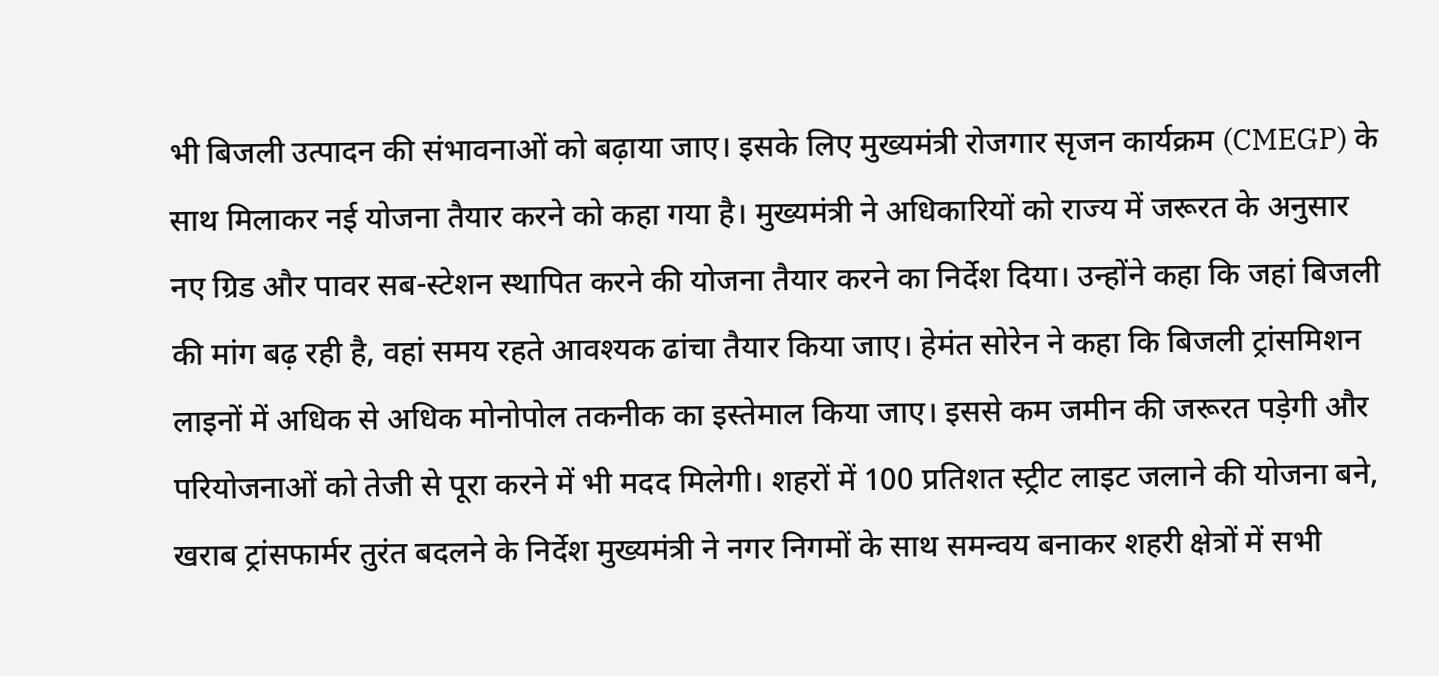भी बिजली उत्पादन की संभावनाओं को बढ़ाया जाए। इसके लिए मुख्यमंत्री रोजगार सृजन कार्यक्रम (CMEGP) के साथ मिलाकर नई योजना तैयार करने को कहा गया है। मुख्यमंत्री ने अधिकारियों को राज्य में जरूरत के अनुसार नए ग्रिड और पावर सब-स्टेशन स्थापित करने की योजना तैयार करने का निर्देश दिया। उन्होंने कहा कि जहां बिजली की मांग बढ़ रही है, वहां समय रहते आवश्यक ढांचा तैयार किया जाए। हेमंत सोरेन ने कहा कि बिजली ट्रांसमिशन लाइनों में अधिक से अधिक मोनोपोल तकनीक का इस्तेमाल किया जाए। इससे कम जमीन की जरूरत पड़ेगी और परियोजनाओं को तेजी से पूरा करने में भी मदद मिलेगी। शहरों में 100 प्रतिशत स्ट्रीट लाइट जलाने की योजना बने, खराब ट्रांसफार्मर तुरंत बदलने के निर्देश मुख्यमंत्री ने नगर निगमों के साथ समन्वय बनाकर शहरी क्षेत्रों में सभी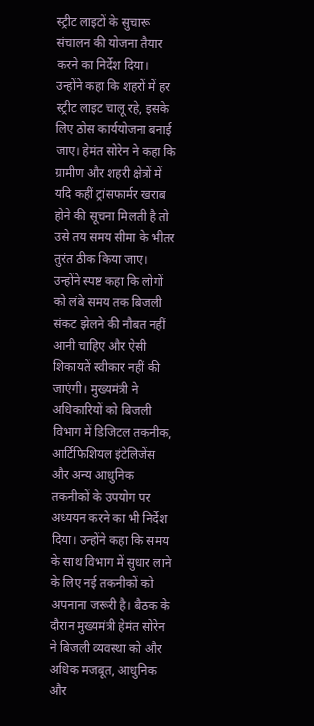स्ट्रीट लाइटों के सुचारू संचालन की योजना तैयार करने का निर्देश दिया। उन्होंने कहा कि शहरों में हर स्ट्रीट लाइट चालू रहे, इसके लिए ठोस कार्ययोजना बनाई जाए। हेमंत सोरेन ने कहा कि ग्रामीण और शहरी क्षेत्रों में यदि कहीं ट्रांसफार्मर खराब होने की सूचना मिलती है तो उसे तय समय सीमा के भीतर तुरंत ठीक किया जाए। उन्होंने स्पष्ट कहा कि लोगों को लंबे समय तक बिजली संकट झेलने की नौबत नहीं आनी चाहिए और ऐसी शिकायतें स्वीकार नहीं की जाएंगी। मुख्यमंत्री ने अधिकारियों को बिजली विभाग में डिजिटल तकनीक, आर्टिफिशियल इंटेलिजेंस और अन्य आधुनिक तकनीकों के उपयोग पर अध्ययन करने का भी निर्देश दिया। उन्होंने कहा कि समय के साथ विभाग में सुधार लाने के लिए नई तकनीकों को अपनाना जरूरी है। बैठक के दौरान मुख्यमंत्री हेमंत सोरेन ने बिजली व्यवस्था को और अधिक मजबूत, आधुनिक और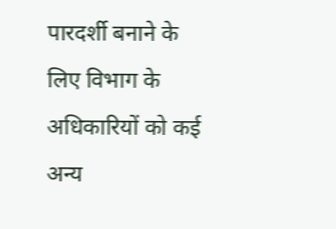पारदर्शी बनाने के लिए विभाग के अधिकारियों को कई अन्य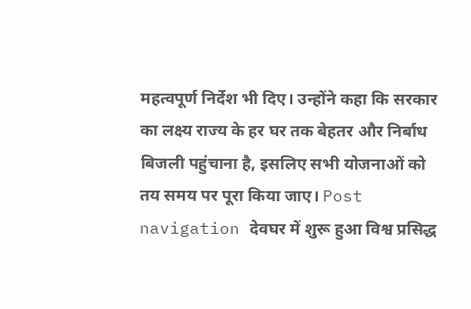महत्वपूर्ण निर्देश भी दिए। उन्होंने कहा कि सरकार का लक्ष्य राज्य के हर घर तक बेहतर और निर्बाध बिजली पहुंचाना है, इसलिए सभी योजनाओं को तय समय पर पूरा किया जाए। Post navigation देवघर में शुरू हुआ विश्व प्रसिद्ध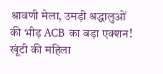श्रावणी मेला, उमड़ी श्रद्धालुओं की भीड़ ACB का बड़ा एक्शन! खूंटी की महिला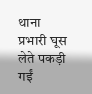थाना प्रभारी घूस लेते पकड़ी गईं